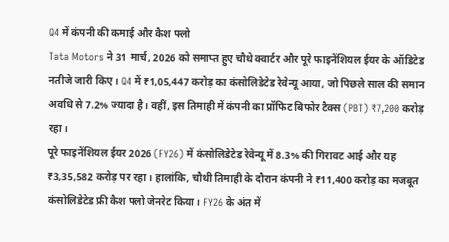Q4 में कंपनी की कमाई और कैश फ्लो
Tata Motors ने 31 मार्च, 2026 को समाप्त हुए चौथे क्वार्टर और पूरे फाइनेंशियल ईयर के ऑडिटेड नतीजे जारी किए। Q4 में ₹1,05,447 करोड़ का कंसोलिडेटेड रेवेन्यू आया, जो पिछले साल की समान अवधि से 7.2% ज्यादा है। वहीं, इस तिमाही में कंपनी का प्रॉफिट बिफोर टैक्स (PBT) ₹7,200 करोड़ रहा।
पूरे फाइनेंशियल ईयर 2026 (FY26) में कंसोलिडेटेड रेवेन्यू में 8.3% की गिरावट आई और यह ₹3,35,582 करोड़ पर रहा। हालांकि, चौथी तिमाही के दौरान कंपनी ने ₹11,400 करोड़ का मजबूत कंसोलिडेटेड फ्री कैश फ्लो जेनरेट किया। FY26 के अंत में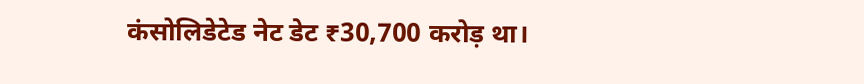कंसोलिडेटेड नेट डेट ₹30,700 करोड़ था।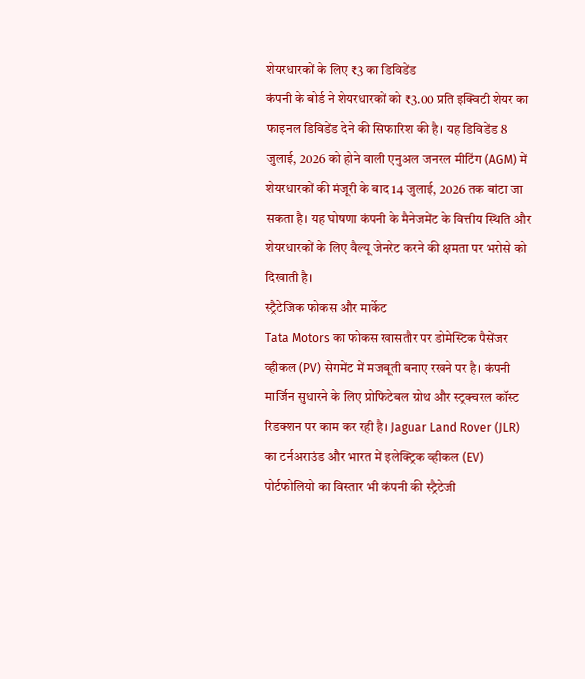शेयरधारकों के लिए ₹3 का डिविडेंड
कंपनी के बोर्ड ने शेयरधारकों को ₹3.00 प्रति इक्विटी शेयर का फाइनल डिविडेंड देने की सिफारिश की है। यह डिविडेंड 8 जुलाई, 2026 को होने वाली एनुअल जनरल मीटिंग (AGM) में शेयरधारकों की मंजूरी के बाद 14 जुलाई, 2026 तक बांटा जा सकता है। यह घोषणा कंपनी के मैनेजमेंट के वित्तीय स्थिति और शेयरधारकों के लिए वैल्यू जेनरेट करने की क्षमता पर भरोसे को दिखाती है।
स्ट्रैटेजिक फोकस और मार्केट
Tata Motors का फोकस खासतौर पर डोमेस्टिक पैसेंजर व्हीकल (PV) सेगमेंट में मजबूती बनाए रखने पर है। कंपनी मार्जिन सुधारने के लिए प्रोफिटेबल ग्रोथ और स्ट्रक्चरल कॉस्ट रिडक्शन पर काम कर रही है। Jaguar Land Rover (JLR) का टर्नअराउंड और भारत में इलेक्ट्रिक व्हीकल (EV) पोर्टफोलियो का विस्तार भी कंपनी की स्ट्रैटेजी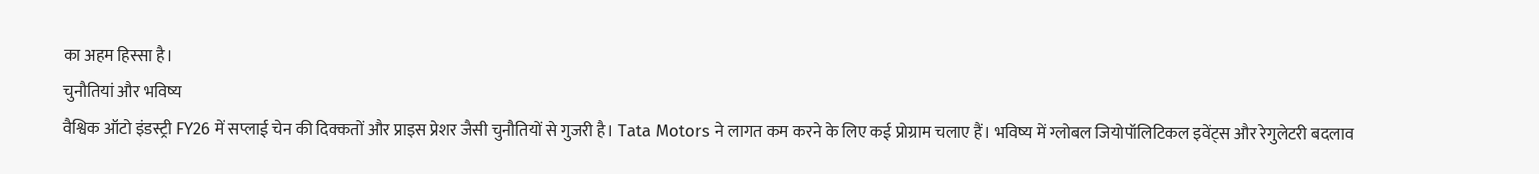का अहम हिस्सा है।
चुनौतियां और भविष्य
वैश्विक ऑटो इंडस्ट्री FY26 में सप्लाई चेन की दिक्कतों और प्राइस प्रेशर जैसी चुनौतियों से गुजरी है। Tata Motors ने लागत कम करने के लिए कई प्रोग्राम चलाए हैं। भविष्य में ग्लोबल जियोपॉलिटिकल इवेंट्स और रेगुलेटरी बदलाव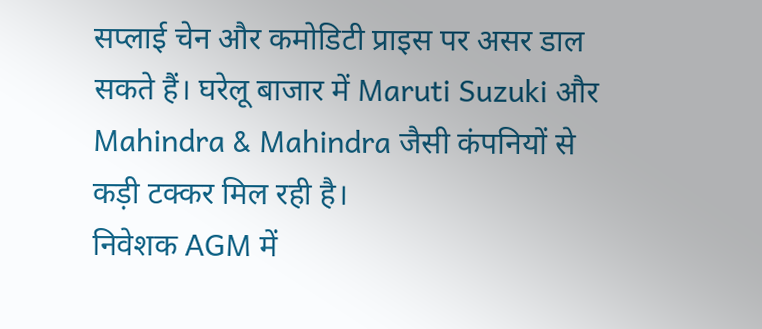सप्लाई चेन और कमोडिटी प्राइस पर असर डाल सकते हैं। घरेलू बाजार में Maruti Suzuki और Mahindra & Mahindra जैसी कंपनियों से कड़ी टक्कर मिल रही है।
निवेशक AGM में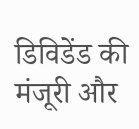डिविडेंड की मंजूरी और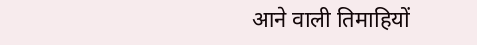आने वाली तिमाहियों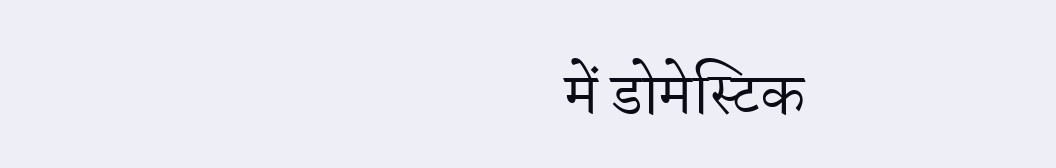में डोमेस्टिक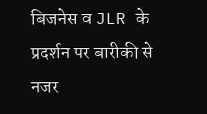बिजनेस व JLR के प्रदर्शन पर बारीकी से नजर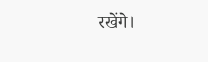रखेंगे।